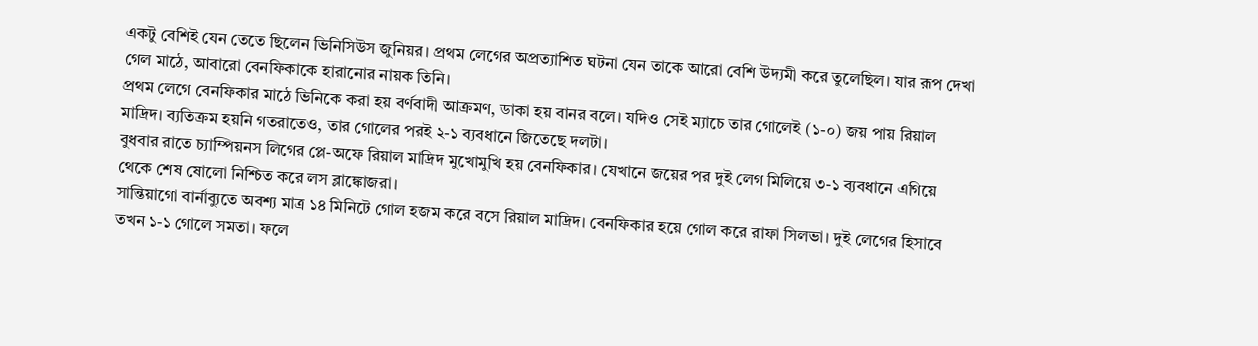একটু বেশিই যেন তেতে ছিলেন ভিনিসিউস জুনিয়র। প্রথম লেগের অপ্রত্যাশিত ঘটনা যেন তাকে আরো বেশি উদ্যমী করে তুলেছিল। যার রূপ দেখা গেল মাঠে, আবারো বেনফিকাকে হারানোর নায়ক তিনি।
প্রথম লেগে বেনফিকার মাঠে ভিনিকে করা হয় বর্ণবাদী আক্রমণ, ডাকা হয় বানর বলে। যদিও সেই ম্যাচে তার গোলেই (১-০) জয় পায় রিয়াল মাদ্রিদ। ব্যতিক্রম হয়নি গতরাতেও, তার গোলের পরই ২-১ ব্যবধানে জিতেছে দলটা।
বুধবার রাতে চ্যাম্পিয়নস লিগের প্লে-অফে রিয়াল মাদ্রিদ মুখোমুখি হয় বেনফিকার। যেখানে জয়ের পর দুই লেগ মিলিয়ে ৩-১ ব্যবধানে এগিয়ে থেকে শেষ ষোলো নিশ্চিত করে লস ব্লাঙ্কোজরা।
সান্তিয়াগো বার্নাব্যুতে অবশ্য মাত্র ১৪ মিনিটে গোল হজম করে বসে রিয়াল মাদ্রিদ। বেনফিকার হয়ে গোল করে রাফা সিলভা। দুই লেগের হিসাবে তখন ১-১ গোলে সমতা। ফলে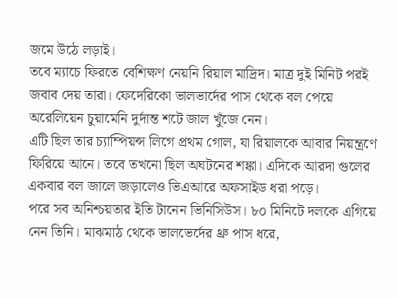জমে উঠে লড়াই।
তবে ম্যাচে ফিরতে বেশিক্ষণ নেয়নি রিয়াল মাদ্রিদ। মাত্র দুই মিনিট পরই জবাব দেয় তারা। ফেদেরিকো ভালভার্দের পাস থেকে বল পেয়ে অরেলিয়েন চুয়ামেনি দুর্দান্ত শটে জাল খুঁজে নেন।
এটি ছিল তার চ্যাম্পিয়ন্স লিগে প্রথম গোল, যা রিয়ালকে আবার নিয়ন্ত্রণে ফিরিয়ে আনে। তবে তখনো ছিল অঘটনের শঙ্কা। এদিকে আরদা গুলের একবার বল জালে জড়ালেও ভিএআরে অফসাইড ধরা পড়ে।
পরে সব অনিশ্চয়তার ইতি টানেন ভিনিসিউস। ৮০ মিনিটে দলকে এগিয়ে নেন তিনি। মাঝমাঠ থেকে ভালভের্দের থ্রু পাস ধরে,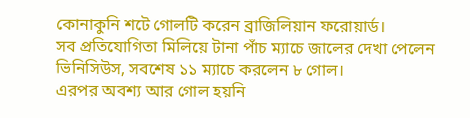কোনাকুনি শটে গোলটি করেন ব্রাজিলিয়ান ফরোয়ার্ড।
সব প্রতিযোগিতা মিলিয়ে টানা পাঁচ ম্যাচে জালের দেখা পেলেন ভিনিসিউস, সবশেষ ১১ ম্যাচে করলেন ৮ গোল।
এরপর অবশ্য আর গোল হয়নি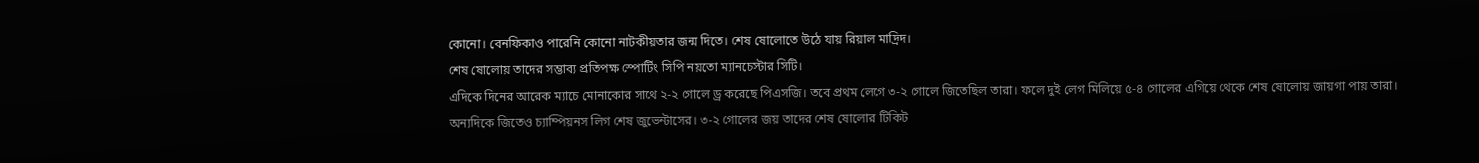কোনো। বেনফিকাও পারেনি কোনো নাটকীয়তার জন্ম দিতে। শেষ ষোলোতে উঠে যায় রিয়াল মাদ্রিদ।
শেষ ষোলোয় তাদের সম্ভাব্য প্রতিপক্ষ স্পোর্টিং সিপি নয়তো ম্যানচেস্টার সিটি।
এদিকে দিনের আরেক ম্যাচে মোনাকোর সাথে ২-২ গোলে ড্র করেছে পিএসজি। তবে প্রথম লেগে ৩-২ গোলে জিতেছিল তারা। ফলে দুই লেগ মিলিয়ে ৫-৪ গোলের এগিয়ে থেকে শেষ ষোলোয় জায়গা পায় তারা।
অন্যদিকে জিতেও চ্যাম্পিয়নস লিগ শেষ জুভেন্টাসের। ৩-২ গোলের জয় তাদের শেষ ষোলোর টিকিট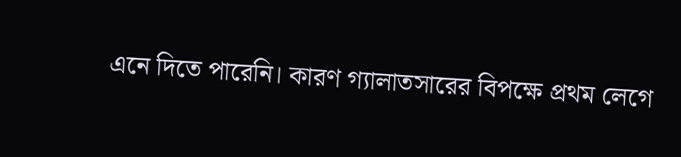এনে দিতে পারেনি। কারণ গ্যালাতসারের বিপক্ষে প্রথম লেগে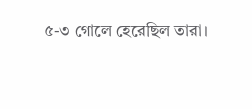৫-৩ গোলে হেরেছিল তারা।